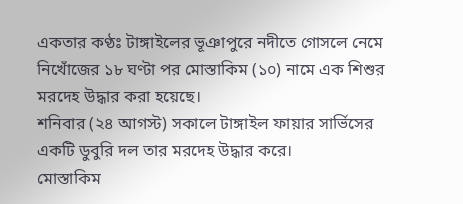একতার কণ্ঠঃ টাঙ্গাইলের ভূঞাপুরে নদীতে গোসলে নেমে নিখোঁজের ১৮ ঘণ্টা পর মোস্তাকিম (১০) নামে এক শিশুর মরদেহ উদ্ধার করা হয়েছে।
শনিবার (২৪ আগস্ট) সকালে টাঙ্গাইল ফায়ার সার্ভিসের একটি ডুবুরি দল তার মরদেহ উদ্ধার করে।
মোস্তাকিম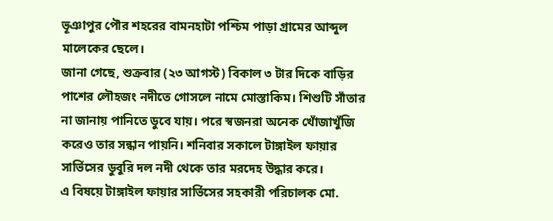ভূঞাপুর পৌর শহরের বামনহাটা পশ্চিম পাড়া গ্রামের আব্দুল মালেকের ছেলে।
জানা গেছে, শুক্রবার (২৩ আগস্ট) বিকাল ৩ টার দিকে বাড়ির পাশের লৌহজং নদীতে গোসলে নামে মোস্তাকিম। শিশুটি সাঁতার না জানায় পানিতে ডুবে যায়। পরে স্বজনরা অনেক খোঁজাখুঁজি করেও তার সন্ধান পায়নি। শনিবার সকালে টাঙ্গাইল ফায়ার সার্ভিসের ডুবুরি দল নদী থেকে তার মরদেহ উদ্ধার করে।
এ বিষয়ে টাঙ্গাইল ফায়ার সার্ভিসের সহকারী পরিচালক মো.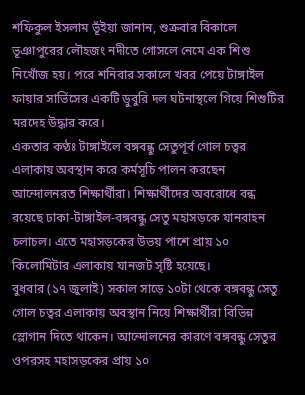শফিকুল ইসলাম ভূঁইয়া জানান, শুক্রবার বিকালে ভূঞাপুরের লৌহজং নদীতে গোসলে নেমে এক শিশু নিখোঁজ হয়। পরে শনিবার সকালে খবর পেয়ে টাঙ্গাইল ফায়ার সার্ভিসের একটি ডুবুরি দল ঘটনাস্থলে গিয়ে শিশুটির মরদেহ উদ্ধার করে।
একতার কণ্ঠঃ টাঙ্গাইলে বঙ্গবন্ধু সেতুপূর্ব গোল চত্বর এলাকায় অবস্থান করে কর্মসূচি পালন করছেন আন্দোলনরত শিক্ষার্থীরা। শিক্ষার্থীদের অবরোধে বন্ধ রয়েছে ঢাকা-টাঙ্গাইল-বঙ্গবন্ধু সেতু মহাসড়কে যানবাহন চলাচল। এতে মহাসড়কের উভয় পাশে প্রায় ১০ কিলোমিটার এলাকায় যানজট সৃষ্টি হয়েছে।
বুধবার (১৭ জুলাই) সকাল সাড়ে ১০টা থেকে বঙ্গবন্ধু সেতু গোল চত্বর এলাকায় অবস্থান নিয়ে শিক্ষার্থীরা বিভিন্ন স্লোগান দিতে থাকেন। আন্দোলনের কারণে বঙ্গবন্ধু সেতুর ওপরসহ মহাসড়কের প্রায় ১০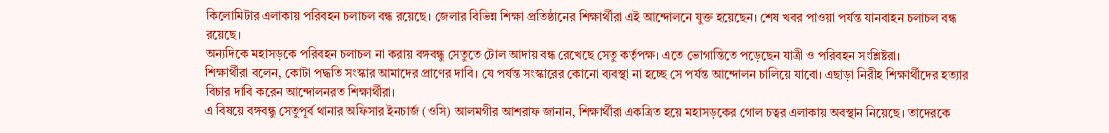কিলোমিটার এলাকায় পরিবহন চলাচল বন্ধ রয়েছে। জেলার বিভিন্ন শিক্ষা প্রতিষ্ঠানের শিক্ষার্থীরা এই আন্দোলনে যুক্ত হয়েছেন। শেষ খবর পাওয়া পর্যন্ত যানবাহন চলাচল বন্ধ রয়েছে।
অন্যদিকে মহাসড়কে পরিবহন চলাচল না করায় বঙ্গবন্ধু সেতুতে টোল আদায় বন্ধ রেখেছে সেতু কর্তৃপক্ষ। এতে ভোগান্তিতে পড়েছেন যাত্রী ও পরিবহন সংশ্লিষ্টরা।
শিক্ষার্থীরা বলেন, কোটা পদ্ধতি সংস্কার আমাদের প্রাণের দাবি। যে পর্যন্ত সংস্কারের কোনো ব্যবস্থা না হচ্ছে সে পর্যন্ত আন্দোলন চালিয়ে যাবো। এছাড়া নিরীহ শিক্ষার্থীদের হত্যার বিচার দাবি করেন আন্দোলনরত শিক্ষার্থীরা।
এ বিষয়ে বঙ্গবন্ধু সেতুপূর্ব থানার অফিসার ইনচার্জ (ওসি) আলমগীর আশরাফ জানান, শিক্ষার্থীরা একত্রিত হয়ে মহাসড়কের গোল চত্বর এলাকায় অবস্থান নিয়েছে। তাদেরকে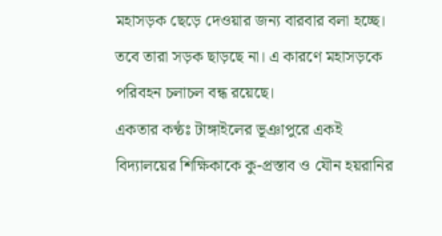মহাসড়ক ছেড়ে দেওয়ার জন্য বারবার বলা হচ্ছে। তবে তারা সড়ক ছাড়ছে না। এ কারণে মহাসড়কে পরিবহন চলাচল বন্ধ রয়েছে।
একতার কণ্ঠঃ টাঙ্গাইলের ভূঞাপুরে একই বিদ্যালয়ের শিক্ষিকাকে কু-প্রস্তাব ও যৌন হয়রানির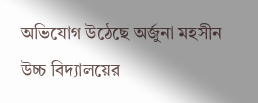অভিযোগ উঠেছে অর্জুনা মহসীন উচ্চ বিদ্যালয়ের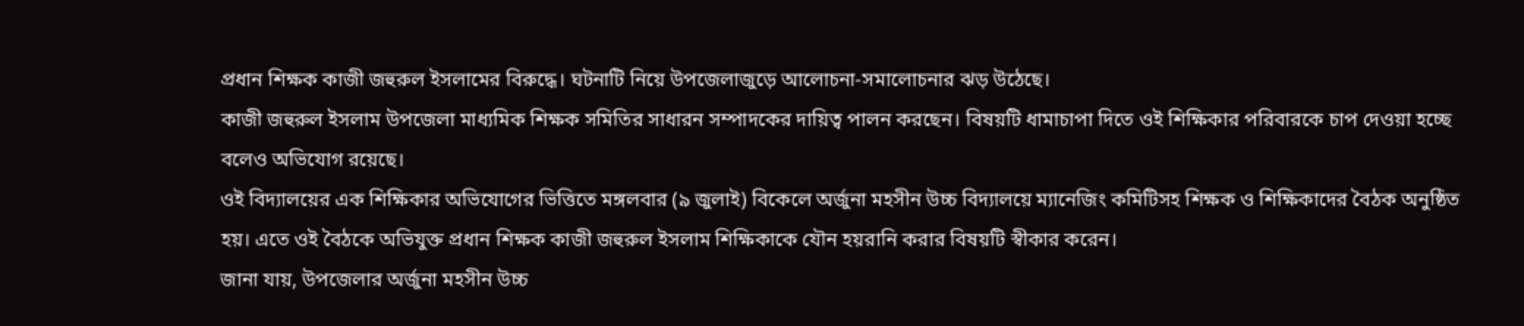প্রধান শিক্ষক কাজী জহুরুল ইসলামের বিরুদ্ধে। ঘটনাটি নিয়ে উপজেলাজুড়ে আলোচনা-সমালোচনার ঝড় উঠেছে।
কাজী জহুরুল ইসলাম উপজেলা মাধ্যমিক শিক্ষক সমিতির সাধারন সম্পাদকের দায়িত্ব পালন করছেন। বিষয়টি ধামাচাপা দিতে ওই শিক্ষিকার পরিবারকে চাপ দেওয়া হচ্ছে বলেও অভিযোগ রয়েছে।
ওই বিদ্যালয়ের এক শিক্ষিকার অভিযোগের ভিত্তিতে মঙ্গলবার (৯ জুলাই) বিকেলে অর্জুনা মহসীন উচ্চ বিদ্যালয়ে ম্যানেজিং কমিটিসহ শিক্ষক ও শিক্ষিকাদের বৈঠক অনুষ্ঠিত হয়। এতে ওই বৈঠকে অভিযুক্ত প্রধান শিক্ষক কাজী জহুরুল ইসলাম শিক্ষিকাকে যৌন হয়রানি করার বিষয়টি স্বীকার করেন।
জানা যায়, উপজেলার অর্জুনা মহসীন উচ্চ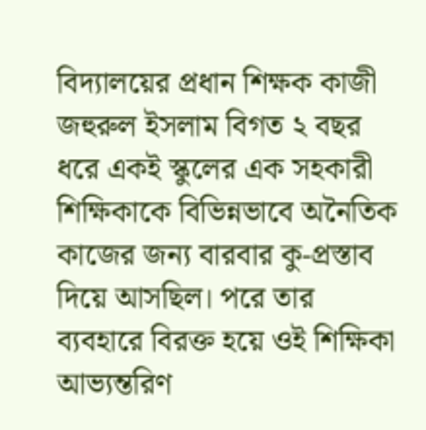বিদ্যালয়ের প্রধান শিক্ষক কাজী জহুরুল ইসলাম বিগত ২ বছর ধরে একই স্কুলের এক সহকারী শিক্ষিকাকে বিভিন্নভাবে অনৈতিক কাজের জন্য বারবার কু-প্রস্তাব দিয়ে আসছিল। পরে তার ব্যবহারে বিরক্ত হয়ে ওই শিক্ষিকা আভ্যন্তরিণ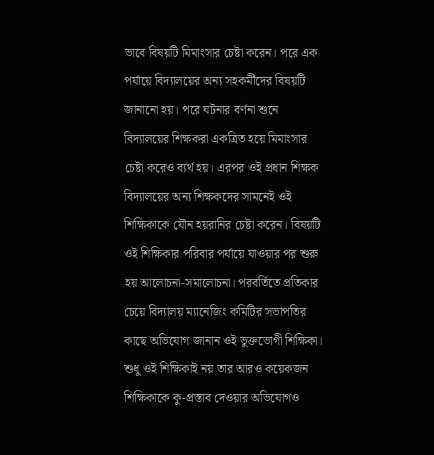ভাবে বিষয়টি মিমাংসার চেষ্টা করেন। পরে এক পর্যায়ে বিদ্যালয়ের অন্য সহকর্মীদের বিষয়টি জানানো হয়। পরে ঘটনার বর্ণনা শুনে বিদ্যালয়ের শিক্ষকরা একত্রিত হয়ে মিমাংসার চেষ্টা করেও ব্যর্থ হয়। এরপর ওই প্রধান শিক্ষক বিদ্যালয়ের অন্য শিক্ষকদের সামনেই ওই শিক্ষিকাকে যৌন হয়রানির চেষ্টা করেন। বিষয়টি ওই শিক্ষিকার পরিবার পর্যায়ে যাওয়ার পর শুরু হয় আলোচনা-সমালোচনা। পরবর্তিতে প্রতিকার চেয়ে বিদ্যালয় ম্যানেজিং কমিটির সভাপতির কাছে অভিযোগ জানান ওই ভুক্তভোগী শিক্ষিকা। শুধু ওই শিক্ষিকাই নয় তার আরও কয়েকজন শিক্ষিকাকে কু-প্রস্তাব দেওয়ার অভিযোগও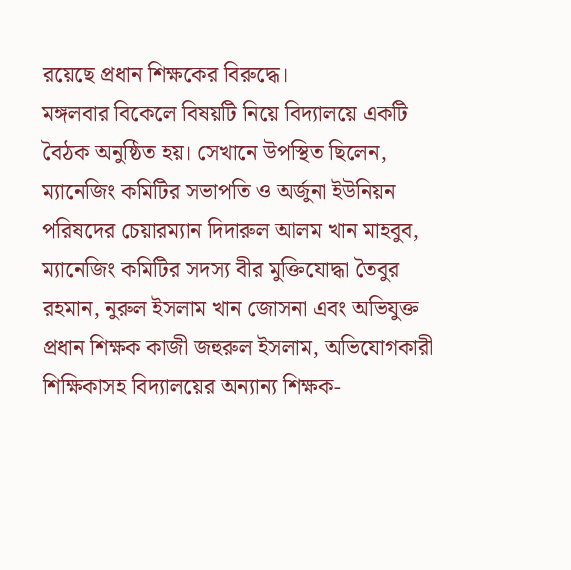রয়েছে প্রধান শিক্ষকের বিরুদ্ধে।
মঙ্গলবার বিকেলে বিষয়টি নিয়ে বিদ্যালয়ে একটি বৈঠক অনুষ্ঠিত হয়। সেখানে উপস্থিত ছিলেন, ম্যানেজিং কমিটির সভাপতি ও অর্জুনা ইউনিয়ন পরিষদের চেয়ারম্যান দিদারুল আলম খান মাহবুব, ম্যানেজিং কমিটির সদস্য বীর মুক্তিযোদ্ধা তৈবুর রহমান, নুরুল ইসলাম খান জোসনা এবং অভিযুক্ত প্রধান শিক্ষক কাজী জহুরুল ইসলাম, অভিযোগকারী শিক্ষিকাসহ বিদ্যালয়ের অন্যান্য শিক্ষক-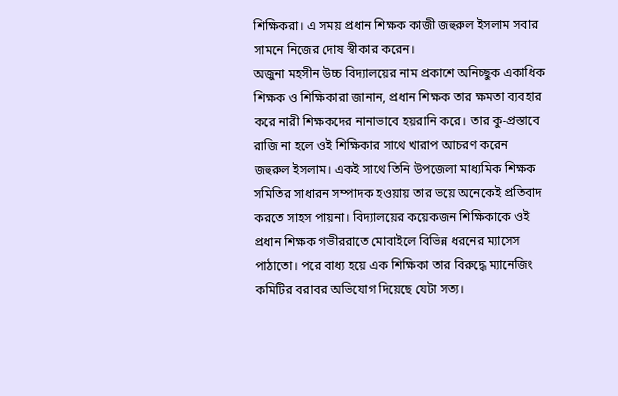শিক্ষিকরা। এ সময় প্রধান শিক্ষক কাজী জহুরুল ইসলাম সবার সামনে নিজের দোষ স্বীকার করেন।
অজুনা মহসীন উচ্চ বিদ্যালয়ের নাম প্রকাশে অনিচ্ছুক একাধিক শিক্ষক ও শিক্ষিকারা জানান, প্রধান শিক্ষক তার ক্ষমতা ব্যবহার করে নারী শিক্ষকদের নানাভাবে হয়রানি করে। তার কু-প্রস্তাবে রাজি না হলে ওই শিক্ষিকার সাথে খারাপ আচরণ করেন জহুরুল ইসলাম। একই সাথে তিনি উপজেলা মাধ্যমিক শিক্ষক সমিতির সাধারন সম্পাদক হওয়ায় তার ভয়ে অনেকেই প্রতিবাদ করতে সাহস পায়না। বিদ্যালয়ের কয়েকজন শিক্ষিকাকে ওই প্রধান শিক্ষক গভীররাতে মোবাইলে বিভিন্ন ধরনের ম্যাসেস পাঠাতো। পরে বাধ্য হয়ে এক শিক্ষিকা তার বিরুদ্ধে ম্যানেজিং কমিটির বরাবর অভিযোগ দিয়েছে যেটা সত্য।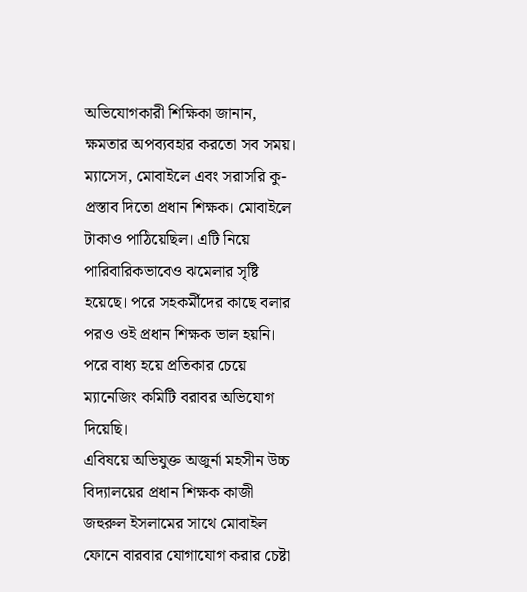অভিযোগকারী শিক্ষিকা জানান, ক্ষমতার অপব্যবহার করতো সব সময়। ম্যাসেস, মোবাইলে এবং সরাসরি কু-প্রস্তাব দিতো প্রধান শিক্ষক। মোবাইলে টাকাও পাঠিয়েছিল। এটি নিয়ে পারিবারিকভাবেও ঝমেলার সৃষ্টি হয়েছে। পরে সহকর্মীদের কাছে বলার পরও ওই প্রধান শিক্ষক ভাল হয়নি। পরে বাধ্য হয়ে প্রতিকার চেয়ে ম্যানেজিং কমিটি বরাবর অভিযোগ দিয়েছি।
এবিষয়ে অভিযুক্ত অজুর্না মহসীন উচ্চ বিদ্যালয়ের প্রধান শিক্ষক কাজী জহুরুল ইসলামের সাথে মোবাইল ফোনে বারবার যোগাযোগ করার চেষ্টা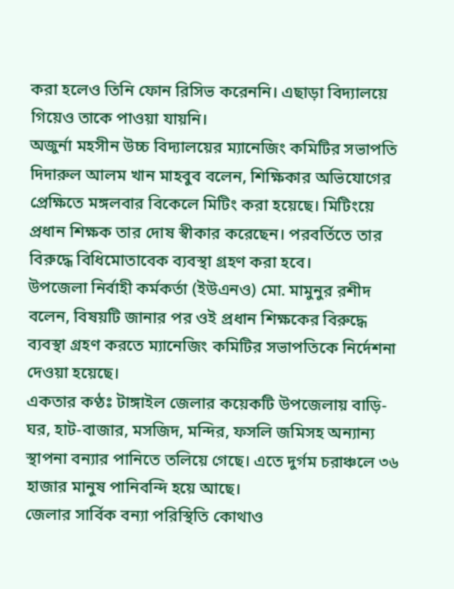করা হলেও তিনি ফোন রিসিভ করেননি। এছাড়া বিদ্যালয়ে গিয়েও তাকে পাওয়া যায়নি।
অজুর্না মহসীন উচ্চ বিদ্যালয়ের ম্যানেজিং কমিটির সভাপতি দিদারুল আলম খান মাহবুব বলেন, শিক্ষিকার অভিযোগের প্রেক্ষিতে মঙ্গলবার বিকেলে মিটিং করা হয়েছে। মিটিংয়ে প্রধান শিক্ষক তার দোষ স্বীকার করেছেন। পরবর্তিতে তার বিরুদ্ধে বিধিমোতাবেক ব্যবস্থা গ্রহণ করা হবে।
উপজেলা নির্বাহী কর্মকর্তা (ইউএনও) মো. মামুনুর রশীদ বলেন, বিষয়টি জানার পর ওই প্রধান শিক্ষকের বিরুদ্ধে ব্যবস্থা গ্রহণ করতে ম্যানেজিং কমিটির সভাপতিকে নির্দেশনা দেওয়া হয়েছে।
একতার কণ্ঠঃ টাঙ্গাইল জেলার কয়েকটি উপজেলায় বাড়ি-ঘর, হাট-বাজার, মসজিদ, মন্দির, ফসলি জমিসহ অন্যান্য স্থাপনা বন্যার পানিতে তলিয়ে গেছে। এতে দুর্গম চরাঞ্চলে ৩৬ হাজার মানুষ পানিবন্দি হয়ে আছে।
জেলার সার্বিক বন্যা পরিস্থিতি কোথাও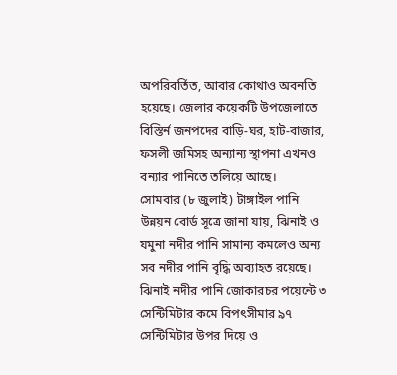অপরিবর্তিত, আবার কোথাও অবনতি হয়েছে। জেলার কয়েকটি উপজেলাতে বিস্তির্ন জনপদের বাড়ি-ঘর, হাট-বাজার, ফসলী জমিসহ অন্যান্য স্থাপনা এখনও বন্যার পানিতে তলিয়ে আছে।
সোমবার (৮ জুলাই) টাঙ্গাইল পানি উন্নয়ন বোর্ড সূত্রে জানা যায়, ঝিনাই ও যমুনা নদীর পানি সামান্য কমলেও অন্য সব নদীর পানি বৃদ্ধি অব্যাহত রয়েছে। ঝিনাই নদীর পানি জোকারচর পয়েন্টে ৩ সেন্টিমিটার কমে বিপৎসীমার ৯৭ সেন্টিমিটার উপর দিয়ে ও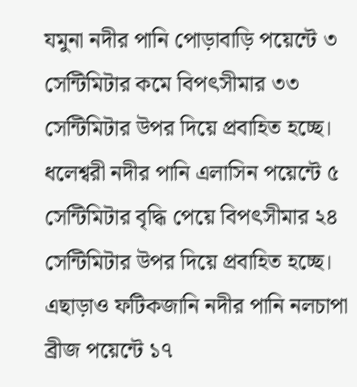যমুনা নদীর পানি পোড়াবাড়ি পয়েন্টে ৩ সেন্টিমিটার কমে বিপৎসীমার ৩৩ সেন্টিমিটার উপর দিয়ে প্রবাহিত হচ্ছে। ধলেশ্বরী নদীর পানি এলাসিন পয়েন্টে ৫ সেন্টিমিটার বৃদ্ধি পেয়ে বিপৎসীমার ২৪ সেন্টিমিটার উপর দিয়ে প্রবাহিত হচ্ছে।
এছাড়াও ফটিকজানি নদীর পানি নলচাপা ব্রীজ পয়েন্টে ১৭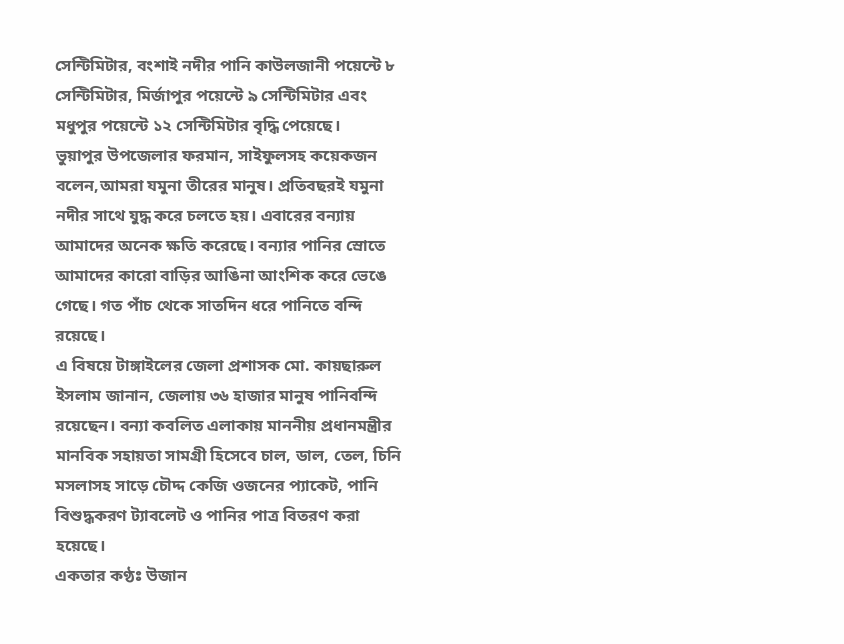সেন্টিমিটার, বংশাই নদীর পানি কাউলজানী পয়েন্টে ৮ সেন্টিমিটার, মির্জাপুর পয়েন্টে ৯ সেন্টিমিটার এবং মধুপুর পয়েন্টে ১২ সেন্টিমিটার বৃদ্ধি পেয়েছে।
ভুয়াপুর উপজেলার ফরমান, সাইফুলসহ কয়েকজন বলেন,আমরা যমুনা তীরের মানুষ। প্রতিবছরই যমুনা নদীর সাথে যুদ্ধ করে চলতে হয়। এবারের বন্যায় আমাদের অনেক ক্ষতি করেছে। বন্যার পানির স্রোতে আমাদের কারো বাড়ির আঙিনা আংশিক করে ভেঙে গেছে। গত পাঁচ থেকে সাতদিন ধরে পানিতে বন্দি রয়েছে।
এ বিষয়ে টাঙ্গাইলের জেলা প্রশাসক মো. কায়ছারুল ইসলাম জানান, জেলায় ৩৬ হাজার মানুষ পানিবন্দি রয়েছেন। বন্যা কবলিত এলাকায় মাননীয় প্রধানমন্ত্রীর মানবিক সহায়তা সামগ্রী হিসেবে চাল, ডাল, তেল, চিনি মসলাসহ সাড়ে চৌদ্দ কেজি ওজনের প্যাকেট, পানি বিশুদ্ধকরণ ট্যাবলেট ও পানির পাত্র বিতরণ করা হয়েছে।
একতার কণ্ঠঃ উজান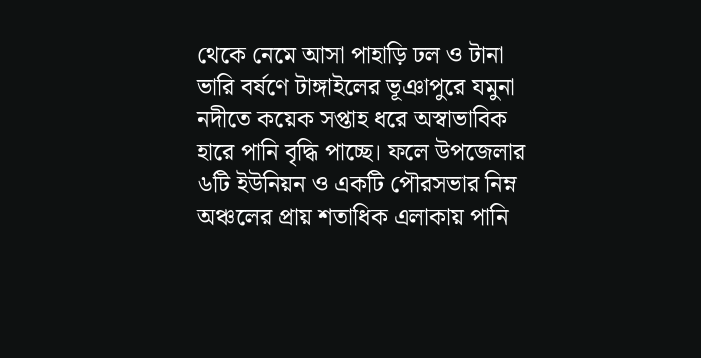থেকে নেমে আসা পাহাড়ি ঢল ও টানা ভারি বর্ষণে টাঙ্গাইলের ভূঞাপুরে যমুনা নদীতে কয়েক সপ্তাহ ধরে অস্বাভাবিক হারে পানি বৃদ্ধি পাচ্ছে। ফলে উপজেলার ৬টি ইউনিয়ন ও একটি পৌরসভার নিম্ন অঞ্চলের প্রায় শতাধিক এলাকায় পানি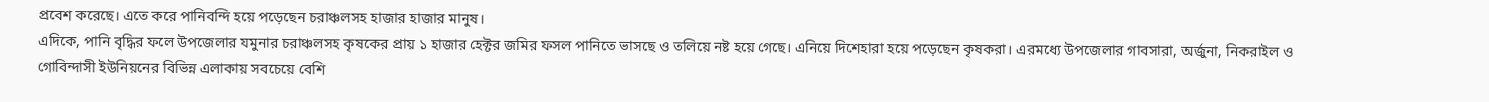প্রবেশ করেছে। এতে করে পানিবন্দি হয়ে পড়েছেন চরাঞ্চলসহ হাজার হাজার মানুষ।
এদিকে, পানি বৃদ্ধির ফলে উপজেলার যমুনার চরাঞ্চলসহ কৃষকের প্রায় ১ হাজার হেক্টর জমির ফসল পানিতে ভাসছে ও তলিয়ে নষ্ট হয়ে গেছে। এনিয়ে দিশেহারা হয়ে পড়েছেন কৃষকরা। এরমধ্যে উপজেলার গাবসারা, অর্জুনা, নিকরাইল ও গোবিন্দাসী ইউনিয়নের বিভিন্ন এলাকায় সবচেয়ে বেশি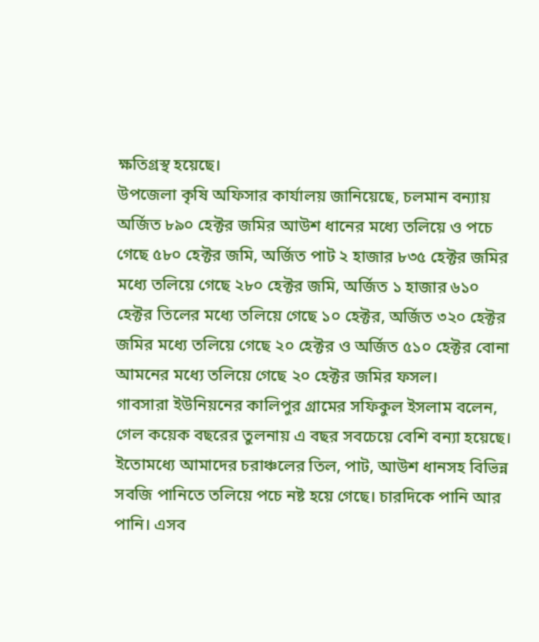ক্ষতিগ্রস্থ হয়েছে।
উপজেলা কৃষি অফিসার কার্যালয় জানিয়েছে, চলমান বন্যায় অর্জিত ৮৯০ হেক্টর জমির আউশ ধানের মধ্যে তলিয়ে ও পচে গেছে ৫৮০ হেক্টর জমি, অর্জিত পাট ২ হাজার ৮৩৫ হেক্টর জমির মধ্যে তলিয়ে গেছে ২৮০ হেক্টর জমি, অর্জিত ১ হাজার ৬১০ হেক্টর তিলের মধ্যে তলিয়ে গেছে ১০ হেক্টর, অর্জিত ৩২০ হেক্টর জমির মধ্যে তলিয়ে গেছে ২০ হেক্টর ও অর্জিত ৫১০ হেক্টর বোনা আমনের মধ্যে তলিয়ে গেছে ২০ হেক্টর জমির ফসল।
গাবসারা ইউনিয়নের কালিপুর গ্রামের সফিকুল ইসলাম বলেন, গেল কয়েক বছরের তুলনায় এ বছর সবচেয়ে বেশি বন্যা হয়েছে। ইতোমধ্যে আমাদের চরাঞ্চলের তিল, পাট, আউশ ধানসহ বিভিন্ন সবজি পানিতে তলিয়ে পচে নষ্ট হয়ে গেছে। চারদিকে পানি আর পানি। এসব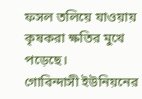ফসল তলিয়ে যাওয়ায় কৃষকরা ক্ষতির মুখে পড়েছে।
গোবিন্দাসী ইউনিয়নের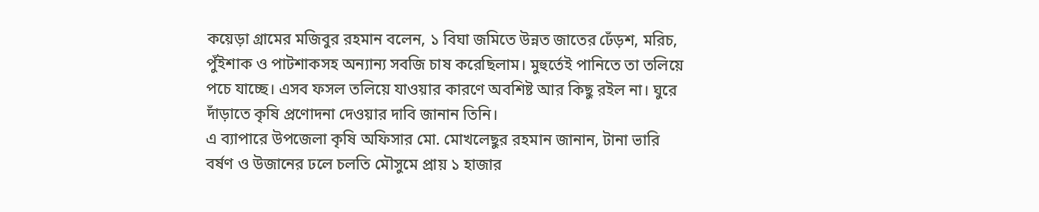কয়েড়া গ্রামের মজিবুর রহমান বলেন, ১ বিঘা জমিতে উন্নত জাতের ঢেঁড়শ, মরিচ, পুঁইশাক ও পাটশাকসহ অন্যান্য সবজি চাষ করেছিলাম। মুহুর্তেই পানিতে তা তলিয়ে পচে যাচ্ছে। এসব ফসল তলিয়ে যাওয়ার কারণে অবশিষ্ট আর কিছু রইল না। ঘুরে দাঁড়াতে কৃষি প্রণোদনা দেওয়ার দাবি জানান তিনি।
এ ব্যাপারে উপজেলা কৃষি অফিসার মো. মোখলেছুর রহমান জানান, টানা ভারি বর্ষণ ও উজানের ঢলে চলতি মৌসুমে প্রায় ১ হাজার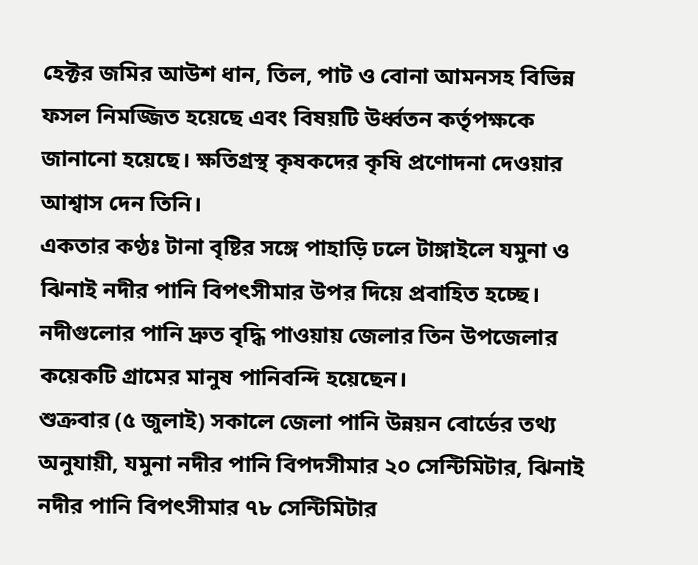হেক্টর জমির আউশ ধান, তিল, পাট ও বোনা আমনসহ বিভিন্ন ফসল নিমজ্জিত হয়েছে এবং বিষয়টি উর্ধ্বতন কর্তৃপক্ষকে জানানো হয়েছে। ক্ষতিগ্রস্থ কৃষকদের কৃষি প্রণোদনা দেওয়ার আশ্বাস দেন তিনি।
একতার কণ্ঠঃ টানা বৃষ্টির সঙ্গে পাহাড়ি ঢলে টাঙ্গাইলে যমুনা ও ঝিনাই নদীর পানি বিপৎসীমার উপর দিয়ে প্রবাহিত হচ্ছে। নদীগুলোর পানি দ্রুত বৃদ্ধি পাওয়ায় জেলার তিন উপজেলার কয়েকটি গ্রামের মানুষ পানিবন্দি হয়েছেন।
শুক্রবার (৫ জুলাই) সকালে জেলা পানি উন্নয়ন বোর্ডের তথ্য অনুযায়ী, যমুনা নদীর পানি বিপদসীমার ২০ সেন্টিমিটার, ঝিনাই নদীর পানি বিপৎসীমার ৭৮ সেন্টিমিটার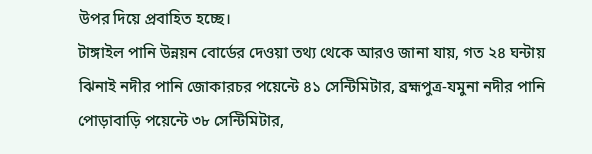উপর দিয়ে প্রবাহিত হচ্ছে।
টাঙ্গাইল পানি উন্নয়ন বোর্ডের দেওয়া তথ্য থেকে আরও জানা যায়, গত ২৪ ঘন্টায় ঝিনাই নদীর পানি জোকারচর পয়েন্টে ৪১ সেন্টিমিটার, ব্রহ্মপুত্র-যমুনা নদীর পানি পোড়াবাড়ি পয়েন্টে ৩৮ সেন্টিমিটার,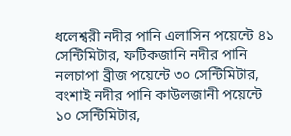ধলেশ্বরী নদীর পানি এলাসিন পয়েন্টে ৪১ সেন্টিমিটার, ফটিকজানি নদীর পানি নলচাপা ব্রীজ পয়েন্টে ৩০ সেন্টিমিটার, বংশাই নদীর পানি কাউলজানী পয়েন্টে ১০ সেন্টিমিটার,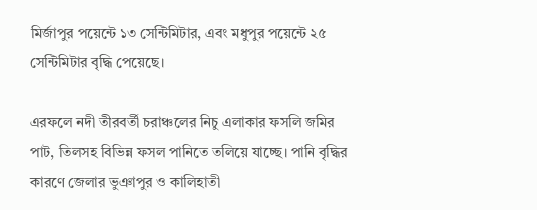মির্জাপুর পয়েন্টে ১৩ সেন্টিমিটার, এবং মধুপুর পয়েন্টে ২৫ সেন্টিমিটার বৃদ্ধি পেয়েছে।

এরফলে নদী তীরবর্তী চরাঞ্চলের নিচু এলাকার ফসলি জমির পাট, তিলসহ বিভিন্ন ফসল পানিতে তলিয়ে যাচ্ছে। পানি বৃদ্ধির কারণে জেলার ভুঞাপুর ও কালিহাতী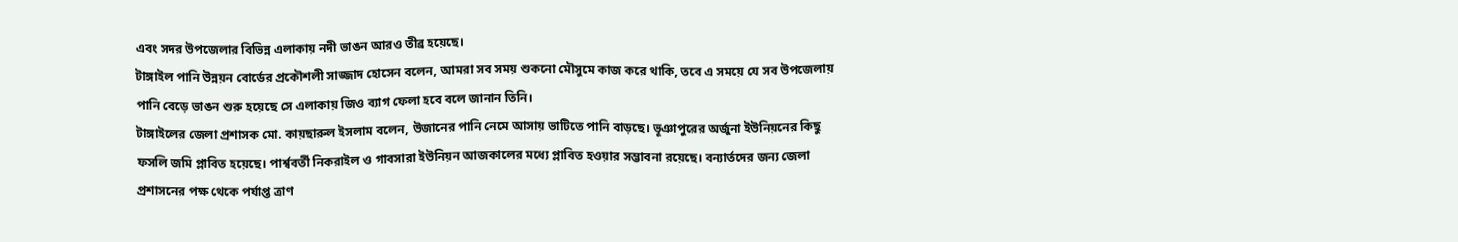এবং সদর উপজেলার বিভিন্ন এলাকায় নদী ভাঙন আরও তীব্র হয়েছে।
টাঙ্গাইল পানি উন্নয়ন বোর্ডের প্রকৌশলী সাজ্জাদ হোসেন বলেন, আমরা সব সময় শুকনো মৌসুমে কাজ করে থাকি, তবে এ সময়ে যে সব উপজেলায় পানি বেড়ে ভাঙন শুরু হয়েছে সে এলাকায় জিও ব্যাগ ফেলা হবে বলে জানান তিনি।
টাঙ্গাইলের জেলা প্রশাসক মো. কায়ছারুল ইসলাম বলেন, উজানের পানি নেমে আসায় ভাটিতে পানি বাড়ছে। ভূঞাপুরের অর্জুনা ইউনিয়নের কিছু ফসলি জমি প্লাবিত হয়েছে। পার্শ্ববর্তী নিকরাইল ও গাবসারা ইউনিয়ন আজকালের মধ্যে প্লাবিত হওয়ার সম্ভাবনা রয়েছে। বন্যার্তদের জন্য জেলা প্রশাসনের পক্ষ থেকে পর্যাপ্ত ত্রাণ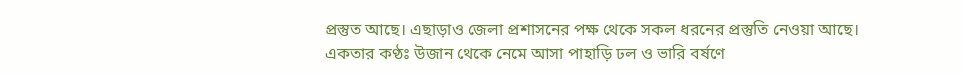প্রস্তুত আছে। এছাড়াও জেলা প্রশাসনের পক্ষ থেকে সকল ধরনের প্রস্তুতি নেওয়া আছে।
একতার কণ্ঠঃ উজান থেকে নেমে আসা পাহাড়ি ঢল ও ভারি বর্ষণে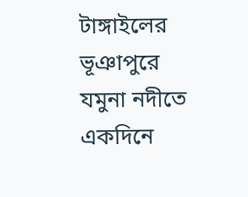টাঙ্গাইলের ভূঞাপুরে যমুনা নদীতে একদিনে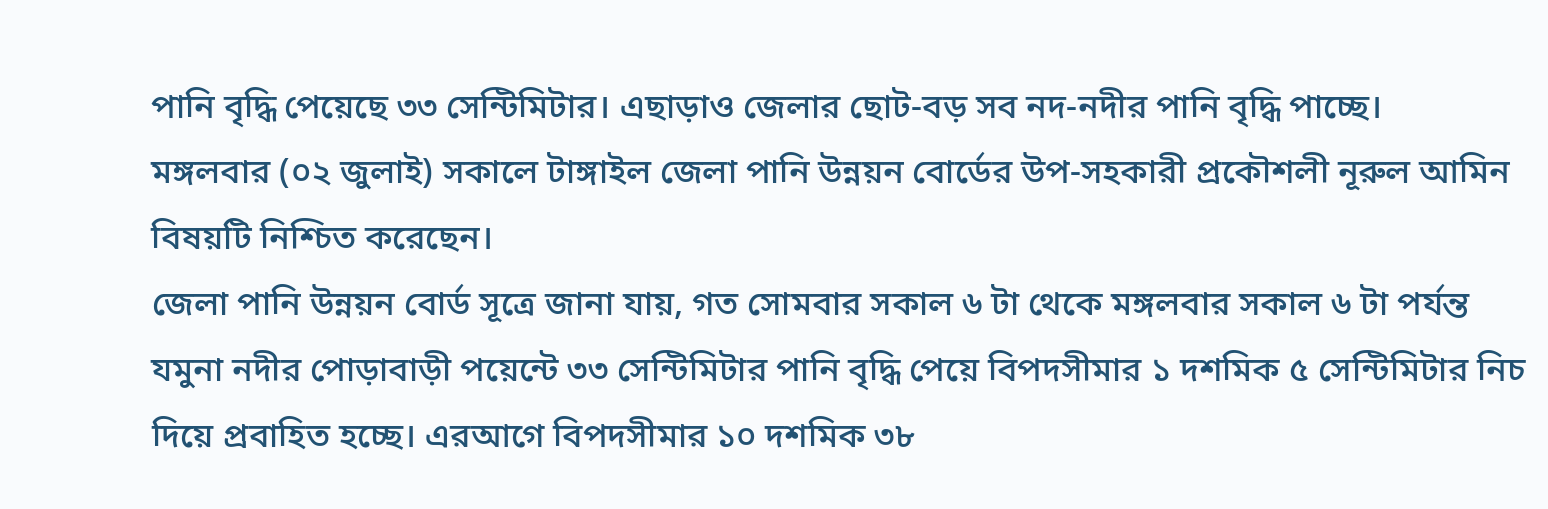পানি বৃদ্ধি পেয়েছে ৩৩ সেন্টিমিটার। এছাড়াও জেলার ছোট-বড় সব নদ-নদীর পানি বৃদ্ধি পাচ্ছে।
মঙ্গলবার (০২ জুলাই) সকালে টাঙ্গাইল জেলা পানি উন্নয়ন বোর্ডের উপ-সহকারী প্রকৌশলী নূরুল আমিন বিষয়টি নিশ্চিত করেছেন।
জেলা পানি উন্নয়ন বোর্ড সূত্রে জানা যায়, গত সোমবার সকাল ৬ টা থেকে মঙ্গলবার সকাল ৬ টা পর্যন্ত যমুনা নদীর পোড়াবাড়ী পয়েন্টে ৩৩ সেন্টিমিটার পানি বৃদ্ধি পেয়ে বিপদসীমার ১ দশমিক ৫ সেন্টিমিটার নিচ দিয়ে প্রবাহিত হচ্ছে। এরআগে বিপদসীমার ১০ দশমিক ৩৮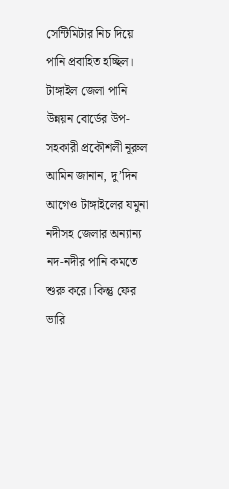সেন্টিমিটার নিচ দিয়ে পানি প্রবাহিত হচ্ছিল।
টাঙ্গাইল জেলা পানি উন্নয়ন বোর্ডের উপ-সহকারী প্রকৌশলী নূরুল আমিন জানান, দু’দিন আগেও টাঙ্গাইলের যমুনা নদীসহ জেলার অন্যান্য নদ-নদীর পানি কমতে শুরু করে। কিন্তু ফের ভারি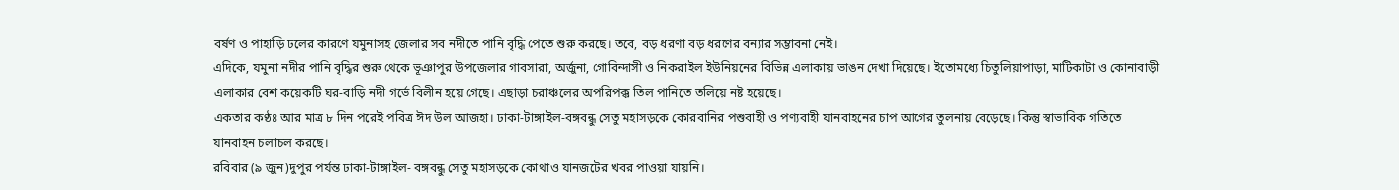বর্ষণ ও পাহাড়ি ঢলের কারণে যমুনাসহ জেলার সব নদীতে পানি বৃদ্ধি পেতে শুরু করছে। তবে, বড় ধরণা বড় ধরণের বন্যার সম্ভাবনা নেই।
এদিকে, যমুনা নদীর পানি বৃদ্ধির শুরু থেকে ভূঞাপুর উপজেলার গাবসারা, অর্জুনা, গোবিন্দাসী ও নিকরাইল ইউনিয়নের বিভিন্ন এলাকায় ভাঙন দেখা দিয়েছে। ইতোমধ্যে চিতুলিয়াপাড়া, মাটিকাটা ও কোনাবাড়ী এলাকার বেশ কয়েকটি ঘর-বাড়ি নদী গর্ভে বিলীন হয়ে গেছে। এছাড়া চরাঞ্চলের অপরিপক্ক তিল পানিতে তলিয়ে নষ্ট হয়েছে।
একতার কণ্ঠঃ আর মাত্র ৮ দিন পরেই পবিত্র ঈদ উল আজহা। ঢাকা-টাঙ্গাইল-বঙ্গবন্ধু সেতু মহাসড়কে কোরবানির পশুবাহী ও পণ্যবাহী যানবাহনের চাপ আগের তুলনায় বেড়েছে। কিন্তু স্বাভাবিক গতিতে যানবাহন চলাচল করছে।
রবিবার (৯ জুন)দুপুর পর্যন্ত ঢাকা-টাঙ্গাইল- বঙ্গবন্ধু সেতু মহাসড়কে কোথাও যানজটের খবর পাওয়া যায়নি।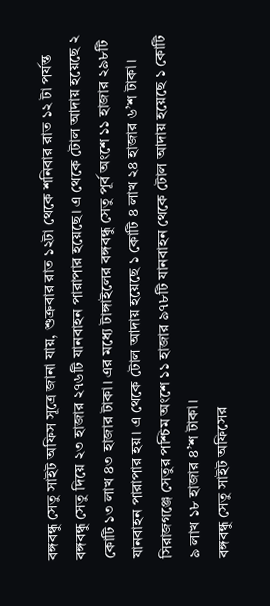বঙ্গবন্ধু সেতু সাইট অফিস সূত্রে জানা যায়, শুক্রবার রাত ১২টা থেকে শনিবার রাত ১২ টা পর্যন্ত বঙ্গবন্ধু সেতু দিয়ে ২৩ হাজার ২৭৬টি যানবাহন পারাপার হয়েছে। এ থেকে টোল আদায় হয়েছে ২ কোটি ১৩ লাখ ৪৩ হাজার টাকা। এর মধ্যে টাঙ্গাইলের বঙ্গবন্ধু সেতু পূর্ব অংশে ১১ হাজার ২৯৮টি যানবাহন পারাপার হয়। এ থেকে টোল আদায় হয়েছে ১ কোটি ৪ লাখ ২৪ হাজার ৬’শ টাকা। সিরাজগঞ্জে সেতুর পশ্চিম অংশে ১১ হাজার ৯৭৮টি যানবাহন থেকে টোল আদায় হয়েছে ১ কোটি ৯ লাখ ১৮ হাজার ৪’শ টাকা।
বঙ্গবন্ধু সেতু সাইট অফিসের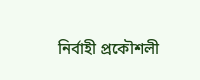নির্বাহী প্রকৌশলী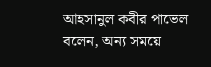আহসানুল কবীর পাভেল বলেন, অন্য সময়ে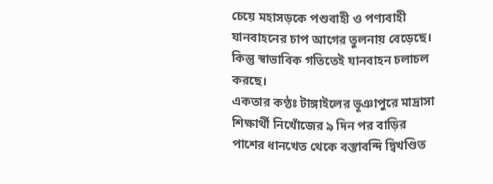চেয়ে মহাসড়কে পশুবাহী ও পণ্যবাহী যানবাহনের চাপ আগের তুলনায় বেড়েছে। কিন্তু স্বাভাবিক গতিতেই যানবাহন চলাচল করছে।
একতার কণ্ঠঃ টাঙ্গাইলের ভূঞাপুরে মাদ্রাসা শিক্ষার্থী নিখোঁজের ৯ দিন পর বাড়ির পাশের ধানখেত থেকে বস্তাবন্দি দ্বিখণ্ডিত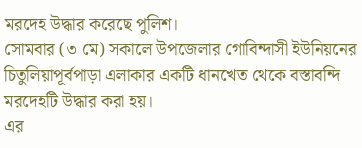মরদেহ উদ্ধার করেছে পুলিশ।
সোমবার (৩ মে) সকালে উপজেলার গোবিন্দাসী ইউনিয়নের চিতুলিয়াপূর্বপাড়া এলাকার একটি ধানখেত থেকে বস্তাবন্দি মরদেহটি উদ্ধার করা হয়।
এর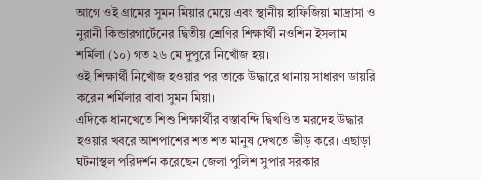আগে ওই গ্রামের সুমন মিয়ার মেয়ে এবং স্থানীয় হাফিজিয়া মাদ্রাসা ও নুরানী কিন্ডারগার্টেনের দ্বিতীয় শ্রেণির শিক্ষার্থী নওশিন ইসলাম শর্মিলা (১০) গত ২৬ মে দুপুরে নিখোঁজ হয়।
ওই শিক্ষার্থী নিখোঁজ হওয়ার পর তাকে উদ্ধারে থানায় সাধারণ ডায়রি করেন শর্মিলার বাবা সুমন মিয়া।
এদিকে ধানখেতে শিশু শিক্ষার্থীর বস্তাবন্দি দ্বিখণ্ডিত মরদেহ উদ্ধার হওয়ার খবরে আশপাশের শত শত মানুষ দেখতে ভীড় করে। এছাড়া ঘটনাস্থল পরিদর্শন করেছেন জেলা পুলিশ সুপার সরকার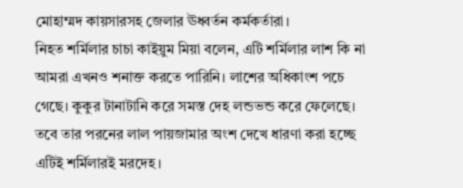মোহাম্মদ কায়সারসহ জেলার ঊধ্বর্তন কর্মকর্তারা।
নিহত শর্মিলার চাচা কাইয়ুম মিয়া বলেন, এটি শর্মিলার লাশ কি না আমরা এখনও শনাক্ত করতে পারিনি। লাশের অধিকাংশ পচে গেছে। কুকুর টানাটানি করে সমস্ত দেহ লন্ডভন্ড করে ফেলেছে। তবে তার পরনের লাল পায়জামার অংশ দেখে ধারণা করা হচ্ছে এটিই শর্মিলারই মরদেহ।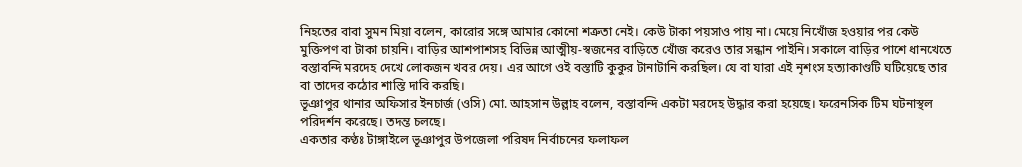নিহতের বাবা সুমন মিয়া বলেন, কারোর সঙ্গে আমার কোনো শত্রুতা নেই। কেউ টাকা পয়সাও পায় না। মেয়ে নিখোঁজ হওয়ার পর কেউ মুক্তিপণ বা টাকা চায়নি। বাড়ির আশপাশসহ বিভিন্ন আত্মীয়-স্বজনের বাড়িতে খোঁজ করেও তার সন্ধান পাইনি। সকালে বাড়ির পাশে ধানখেতে বস্তাবন্দি মরদেহ দেখে লোকজন খবর দেয়। এর আগে ওই বস্তাটি কুকুর টানাটানি করছিল। যে বা যারা এই নৃশংস হত্যাকাণ্ডটি ঘটিয়েছে তার বা তাদের কঠোর শাস্তি দাবি করছি।
ভূঞাপুর থানার অফিসার ইনচার্জ (ওসি) মো. আহসান উল্লাহ বলেন, বস্তাবন্দি একটা মরদেহ উদ্ধার করা হয়েছে। ফরেনসিক টিম ঘটনাস্থল পরিদর্শন করেছে। তদন্ত চলছে।
একতার কণ্ঠঃ টাঙ্গাইলে ভূঞাপুর উপজেলা পরিষদ নির্বাচনের ফলাফল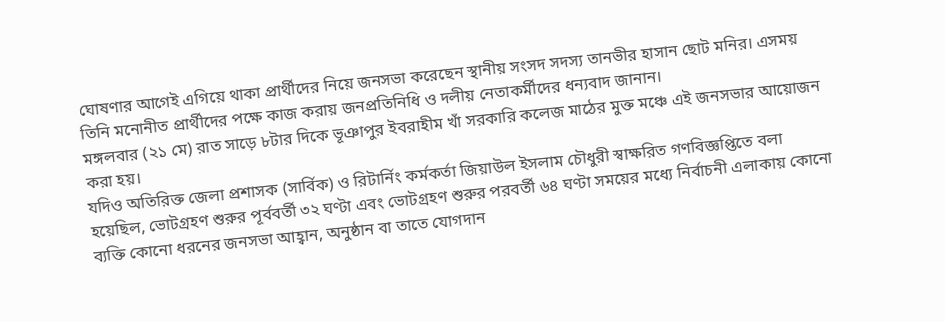ঘোষণার আগেই এগিয়ে থাকা প্রার্থীদের নিয়ে জনসভা করেছেন স্থানীয় সংসদ সদস্য তানভীর হাসান ছোট মনির। এসময় তিনি মনোনীত প্রার্থীদের পক্ষে কাজ করায় জনপ্রতিনিধি ও দলীয় নেতাকর্মীদের ধন্যবাদ জানান।
মঙ্গলবার (২১ মে) রাত সাড়ে ৮টার দিকে ভূঞাপুর ইবরাহীম খাঁ সরকারি কলেজ মাঠের মুক্ত মঞ্চে এই জনসভার আয়োজন করা হয়।
যদিও অতিরিক্ত জেলা প্রশাসক (সার্বিক) ও রিটার্নিং কর্মকর্তা জিয়াউল ইসলাম চৌধুরী স্বাক্ষরিত গণবিজ্ঞপ্তিতে বলা হয়েছিল, ভোটগ্রহণ শুরুর পূর্ববর্তী ৩২ ঘণ্টা এবং ভোটগ্রহণ শুরুর পরবর্তী ৬৪ ঘণ্টা সময়ের মধ্যে নির্বাচনী এলাকায় কোনো ব্যক্তি কোনো ধরনের জনসভা আহ্বান, অনুষ্ঠান বা তাতে যোগদান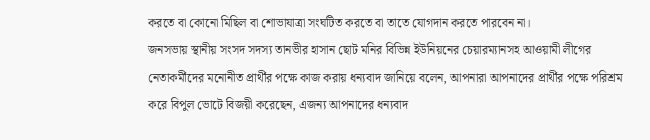করতে বা কোনো মিছিল বা শোভাযাত্রা সংঘটিত করতে বা তাতে যোগদান করতে পারবেন না।
জনসভায় স্থানীয় সংসদ সদস্য তানভীর হাসান ছোট মনির বিভিন্ন ইউনিয়নের চেয়ারম্যানসহ আওয়ামী লীগের নেতাকর্মীদের মনোনীত প্রার্থীর পক্ষে কাজ করায় ধন্যবাদ জানিয়ে বলেন, আপনারা আপনাদের প্রার্থীর পক্ষে পরিশ্রম করে বিপুল ভোটে বিজয়ী করেছেন, এজন্য আপনাদের ধন্যবাদ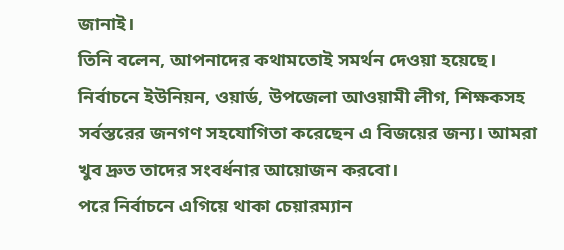জানাই।
তিনি বলেন, আপনাদের কথামতোই সমর্থন দেওয়া হয়েছে। নির্বাচনে ইউনিয়ন, ওয়ার্ড, উপজেলা আওয়ামী লীগ, শিক্ষকসহ সর্বস্তরের জনগণ সহযোগিতা করেছেন এ বিজয়ের জন্য। আমরা খুব দ্রুত তাদের সংবর্ধনার আয়োজন করবো।
পরে নির্বাচনে এগিয়ে থাকা চেয়ারম্যান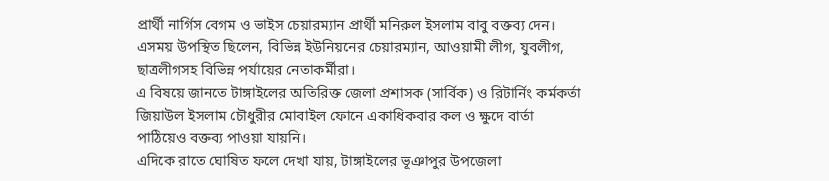প্রার্থী নার্গিস বেগম ও ভাইস চেয়ারম্যান প্রার্থী মনিরুল ইসলাম বাবু বক্তব্য দেন।
এসময় উপস্থিত ছিলেন, বিভিন্ন ইউনিয়নের চেয়ারম্যান, আওয়ামী লীগ, যুবলীগ, ছাত্রলীগসহ বিভিন্ন পর্যায়ের নেতাকর্মীরা।
এ বিষয়ে জানতে টাঙ্গাইলের অতিরিক্ত জেলা প্রশাসক (সার্বিক) ও রিটার্নিং কর্মকর্তা জিয়াউল ইসলাম চৌধুরীর মোবাইল ফোনে একাধিকবার কল ও ক্ষুদে বার্তা পাঠিয়েও বক্তব্য পাওয়া যায়নি।
এদিকে রাতে ঘোষিত ফলে দেখা যায়, টাঙ্গাইলের ভূঞাপুর উপজেলা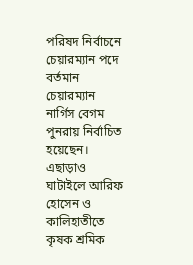পরিষদ নির্বাচনে চেয়ারম্যান পদে বর্তমান চেয়ারম্যান নার্গিস বেগম পুনরায় নির্বাচিত হয়েছেন। এছাড়াও ঘাটাইলে আরিফ হোসেন ও কালিহাতীতে কৃষক শ্রমিক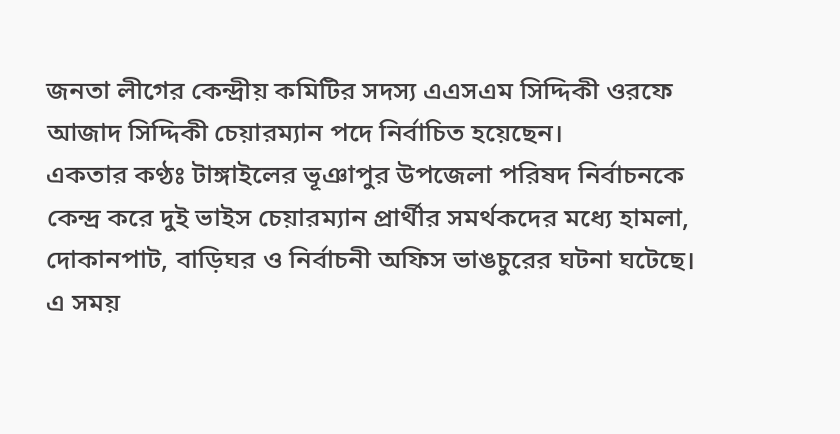জনতা লীগের কেন্দ্রীয় কমিটির সদস্য এএসএম সিদ্দিকী ওরফে আজাদ সিদ্দিকী চেয়ারম্যান পদে নির্বাচিত হয়েছেন।
একতার কণ্ঠঃ টাঙ্গাইলের ভূঞাপুর উপজেলা পরিষদ নির্বাচনকে কেন্দ্র করে দুই ভাইস চেয়ারম্যান প্রার্থীর সমর্থকদের মধ্যে হামলা, দোকানপাট, বাড়িঘর ও নির্বাচনী অফিস ভাঙচুরের ঘটনা ঘটেছে। এ সময়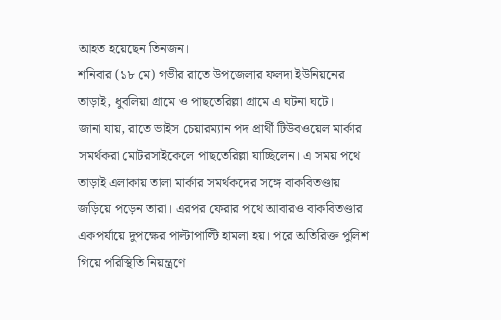আহত হয়েছেন তিনজন।
শনিবার (১৮ মে) গভীর রাতে উপজেলার ফলদা ইউনিয়নের তাড়াই, ধুবলিয়া গ্রামে ও পাছতেরিল্লা গ্রামে এ ঘটনা ঘটে।
জানা যায়, রাতে ভাইস চেয়ারম্যান পদ প্রার্থী টিউবওয়েল মার্কার সমর্থকরা মোটরসাইকেলে পাছতেরিল্লা যাচ্ছিলেন। এ সময় পথে তাড়াই এলাকায় তালা মার্কার সমর্থকদের সঙ্গে বাকবিতণ্ডায় জড়িয়ে পড়েন তারা। এরপর ফেরার পথে আবারও বাকবিতণ্ডার একপর্যায়ে দুপক্ষের পাল্টাপাল্টি হামলা হয়। পরে অতিরিক্ত পুলিশ গিয়ে পরিস্থিতি নিয়ন্ত্রণে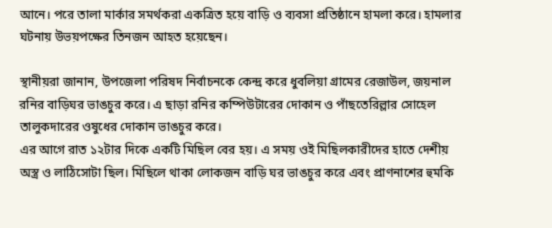আনে। পরে তালা মার্কার সমর্থকরা একত্রিত হয়ে বাড়ি ও ব্যবসা প্রতিষ্ঠানে হামলা করে। হামলার ঘটনায় উভয়পক্ষের তিনজন আহত হয়েছেন।

স্থানীয়রা জানান, উপজেলা পরিষদ নির্বাচনকে কেন্দ্র করে ধুবলিয়া গ্রামের রেজাউল, জয়নাল রনির বাড়িঘর ভাঙচুর করে। এ ছাড়া রনির কম্পিউটারের দোকান ও পাঁছতেরিল্লার সোহেল তালুকদারের ওষুধের দোকান ভাঙচুর করে।
এর আগে রাত ১২টার দিকে একটি মিছিল বের হয়। এ সময় ওই মিছিলকারীদের হাতে দেশীয় অস্ত্র ও লাঠিসোটা ছিল। মিছিলে থাকা লোকজন বাড়ি ঘর ভাঙচুর করে এবং প্রাণনাশের হুমকি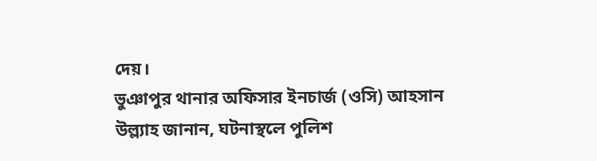দেয়।
ভুঞাপুর থানার অফিসার ইনচার্জ (ওসি) আহসান উল্ল্যাহ জানান, ঘটনাস্থলে পুলিশ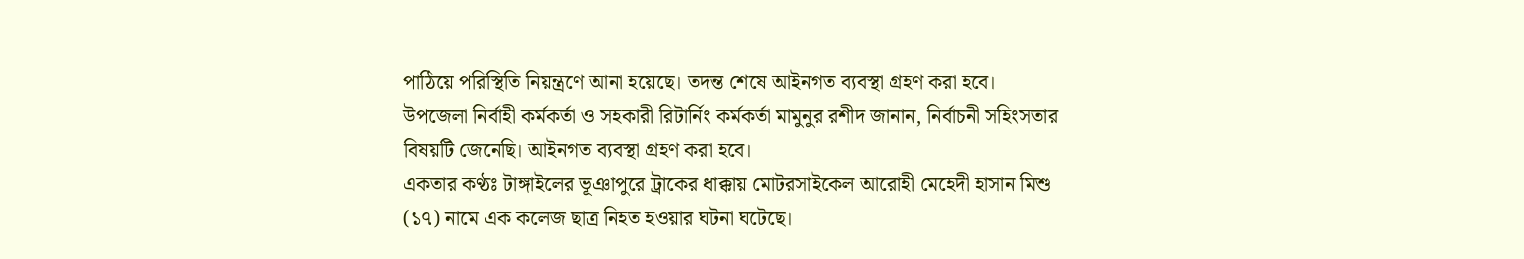পাঠিয়ে পরিস্থিতি নিয়ন্ত্রণে আনা হয়েছে। তদন্ত শেষে আইনগত ব্যবস্থা গ্রহণ করা হবে।
উপজেলা নির্বাহী কর্মকর্তা ও সহকারী রিটার্নিং কর্মকর্তা মামুনুর রশীদ জানান, নির্বাচনী সহিংসতার বিষয়টি জেনেছি। আইনগত ব্যবস্থা গ্রহণ করা হবে।
একতার কণ্ঠঃ টাঙ্গাইলের ভূঞাপুরে ট্রাকের ধাক্কায় মোটরসাইকেল আরোহী মেহেদী হাসান মিশু (১৭) নামে এক কলেজ ছাত্র নিহত হওয়ার ঘটনা ঘটেছে।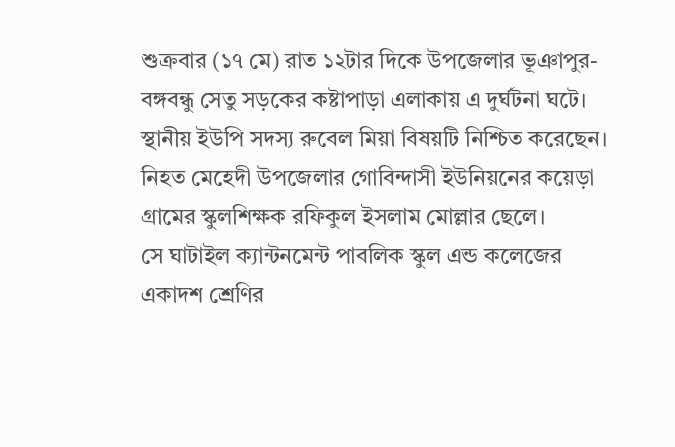শুক্রবার (১৭ মে) রাত ১২টার দিকে উপজেলার ভূঞাপুর-বঙ্গবন্ধু সেতু সড়কের কষ্টাপাড়া এলাকায় এ দুর্ঘটনা ঘটে। স্থানীয় ইউপি সদস্য রুবেল মিয়া বিষয়টি নিশ্চিত করেছেন।
নিহত মেহেদী উপজেলার গোবিন্দাসী ইউনিয়নের কয়েড়া গ্রামের স্কুলশিক্ষক রফিকুল ইসলাম মোল্লার ছেলে।
সে ঘাটাইল ক্যান্টনমেন্ট পাবলিক স্কুল এন্ড কলেজের একাদশ শ্রেণির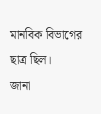মানবিক বিভাগের ছাত্র ছিল।
জানা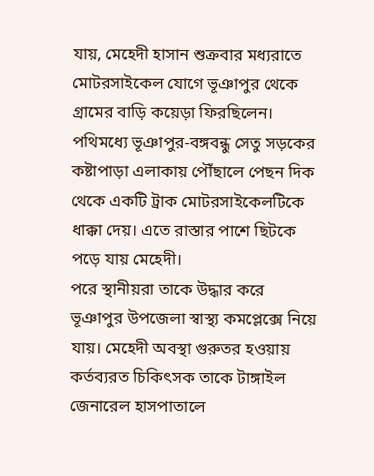যায়, মেহেদী হাসান শুক্রবার মধ্যরাতে মোটরসাইকেল যোগে ভূঞাপুর থেকে গ্রামের বাড়ি কয়েড়া ফিরছিলেন। পথিমধ্যে ভূঞাপুর-বঙ্গবন্ধু সেতু সড়কের কষ্টাপাড়া এলাকায় পৌঁছালে পেছন দিক থেকে একটি ট্রাক মোটরসাইকেলটিকে ধাক্কা দেয়। এতে রাস্তার পাশে ছিটকে পড়ে যায় মেহেদী।
পরে স্থানীয়রা তাকে উদ্ধার করে ভূঞাপুর উপজেলা স্বাস্থ্য কমপ্লেক্সে নিয়ে যায়। মেহেদী অবস্থা গুরুতর হওয়ায় কর্তব্যরত চিকিৎসক তাকে টাঙ্গাইল জেনারেল হাসপাতালে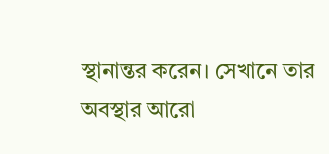স্থানান্তর করেন। সেখানে তার অবস্থার আরো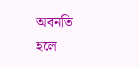অবনতি হলে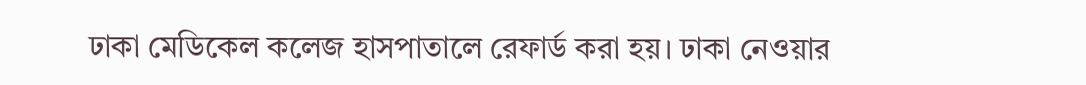ঢাকা মেডিকেল কলেজ হাসপাতালে রেফার্ড করা হয়। ঢাকা নেওয়ার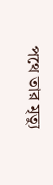পথে তার মৃত্যু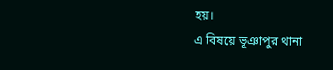হয়।
এ বিষয়ে ভূঞাপুর থানা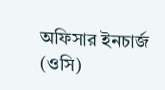অফিসার ইনচার্জ (ওসি)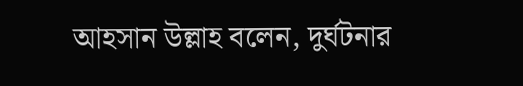আহসান উল্লাহ বলেন, দুর্ঘটনার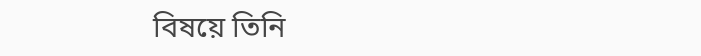বিষয়ে তিনি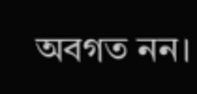অবগত নন।